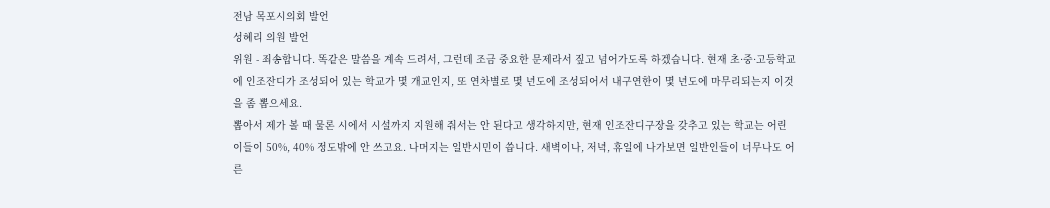전남 목포시의회 발언
성혜리 의원 발언
위원 - 죄송합니다. 똑같은 말씀을 계속 드려서, 그런데 조금 중요한 문제라서 짚고 넘어가도록 하겠습니다. 현재 초·중·고등학교에 인조잔디가 조성되어 있는 학교가 몇 개교인지, 또 연차별로 몇 년도에 조성되어서 내구연한이 몇 년도에 마무리되는지 이것을 좀 뽑으세요.
뽑아서 제가 볼 때 물론 시에서 시설까지 지원해 줘서는 안 된다고 생각하지만, 현재 인조잔디구장을 갖추고 있는 학교는 어린이들이 50%, 40% 정도밖에 안 쓰고요. 나머지는 일반시민이 씁니다. 새벽이나, 저녁, 휴일에 나가보면 일반인들이 너무나도 어른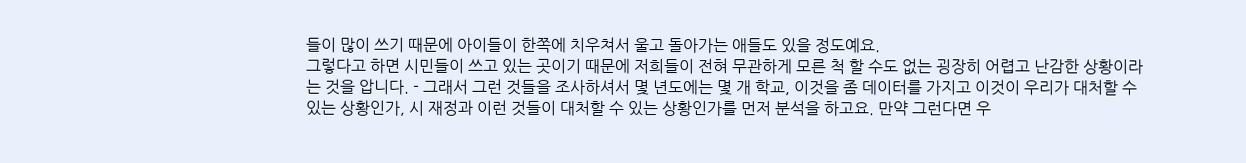들이 많이 쓰기 때문에 아이들이 한쪽에 치우쳐서 울고 돌아가는 애들도 있을 정도예요.
그렇다고 하면 시민들이 쓰고 있는 곳이기 때문에 저희들이 전혀 무관하게 모른 척 할 수도 없는 굉장히 어렵고 난감한 상황이라는 것을 압니다. - 그래서 그런 것들을 조사하셔서 몇 년도에는 몇 개 학교, 이것을 좀 데이터를 가지고 이것이 우리가 대처할 수 있는 상황인가, 시 재정과 이런 것들이 대처할 수 있는 상황인가를 먼저 분석을 하고요. 만약 그런다면 우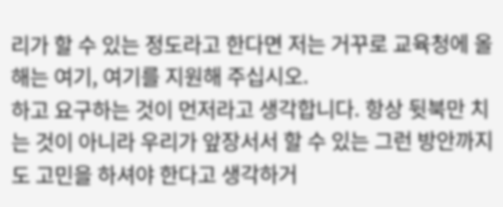리가 할 수 있는 정도라고 한다면 저는 거꾸로 교육청에 올해는 여기, 여기를 지원해 주십시오.
하고 요구하는 것이 먼저라고 생각합니다. 항상 뒷북만 치는 것이 아니라 우리가 앞장서서 할 수 있는 그런 방안까지도 고민을 하셔야 한다고 생각하거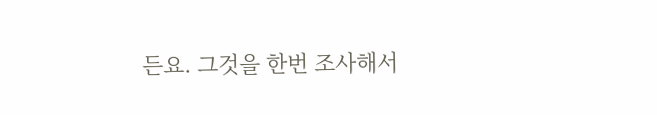든요. 그것을 한번 조사해서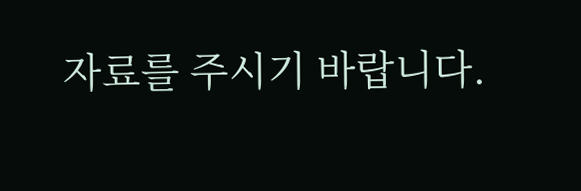자료를 주시기 바랍니다.